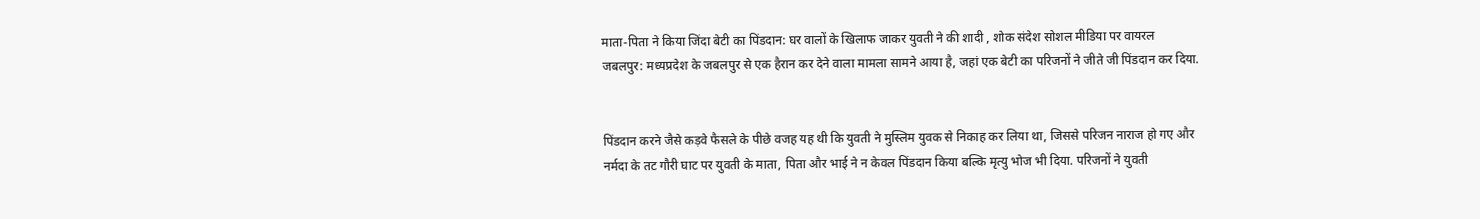माता-पिता ने किया जिंदा बेटी का पिंडदान: घर वालों के खिलाफ जाकर युवती ने की शादी , शोक संदेश सोशल मीडिया पर वायरल
जबलपुर: मध्यप्रदेश के जबलपुर से एक हैरान कर देने वाला मामला सामने आया है, जहां एक बेटी का परिजनों ने जीते जी पिंडदान कर दिया.


पिंडदान करने जैसे कड़वे फैसले के पीछे वजह यह थी कि युवती ने मुस्लिम युवक से निकाह कर लिया था, जिससे परिजन नाराज हो गए और नर्मदा के तट गौरी घाट पर युवती के माता, पिता और भाई ने न केवल पिंडदान किया बल्कि मृत्यु भोज भी दिया. परिजनों ने युवती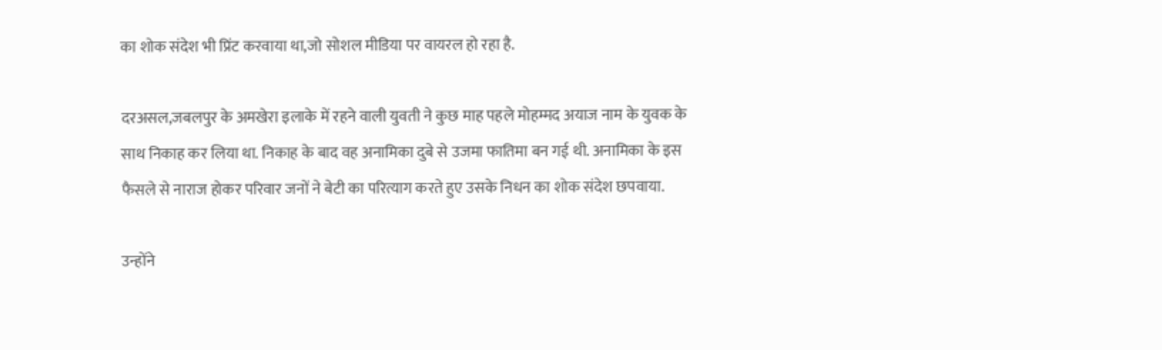का शोक संदेश भी प्रिंट करवाया था,जो सोशल मीडिया पर वायरल हो रहा है.

दरअसल,जबलपुर के अमखेरा इलाके में रहने वाली युवती ने कुछ माह पहले मोहम्मद अयाज नाम के युवक के साथ निकाह कर लिया था. निकाह के बाद वह अनामिका दुबे से उजमा फातिमा बन गई थी. अनामिका के इस फैसले से नाराज होकर परिवार जनों ने बेटी का परित्याग करते हुए उसके निधन का शोक संदेश छपवाया.

उन्होंने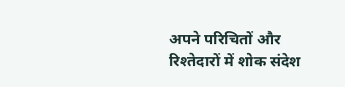अपने परिचितों और रिश्तेदारों में शोक संदेश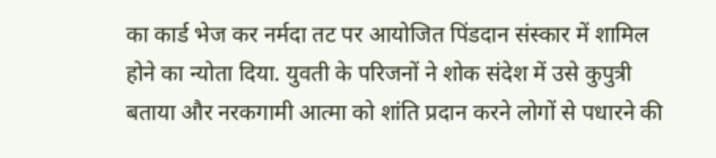का कार्ड भेज कर नर्मदा तट पर आयोजित पिंडदान संस्कार में शामिल होने का न्योता दिया. युवती के परिजनों ने शोक संदेश में उसे कुपुत्री बताया और नरकगामी आत्मा को शांति प्रदान करने लोगों से पधारने की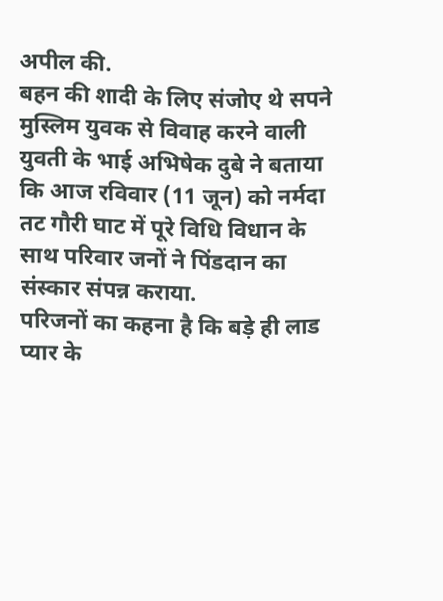अपील की.
बहन की शादी के लिए संजोए थे सपने
मुस्लिम युवक से विवाह करने वाली युवती के भाई अभिषेक दुबे ने बताया कि आज रविवार (11 जून) को नर्मदा तट गौरी घाट में पूरे विधि विधान के साथ परिवार जनों ने पिंडदान का संस्कार संपन्न कराया.
परिजनों का कहना है कि बड़े ही लाड प्यार के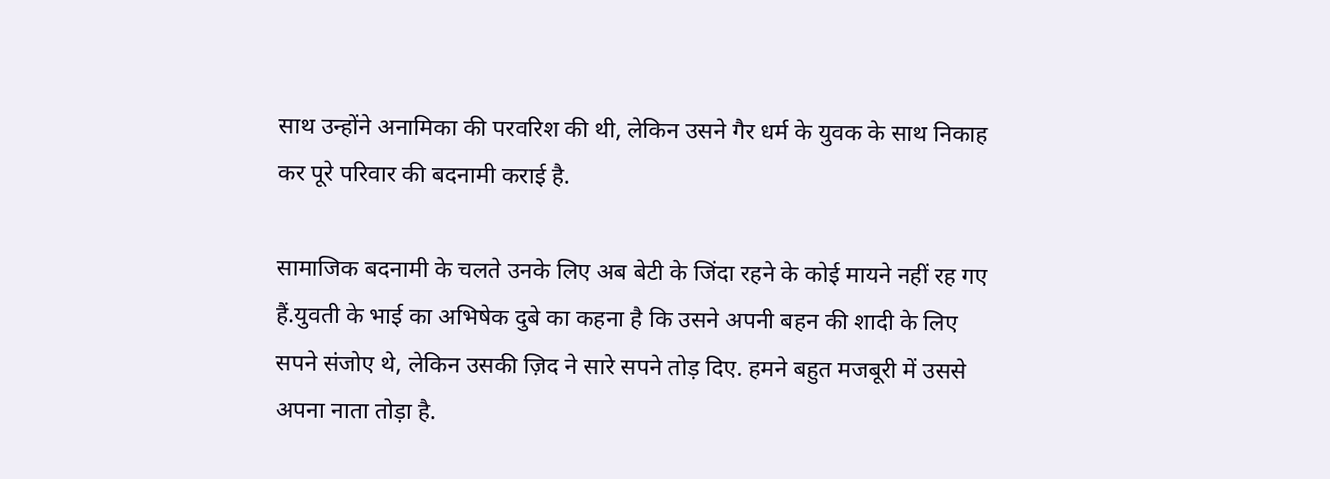साथ उन्होंने अनामिका की परवरिश की थी, लेकिन उसने गैर धर्म के युवक के साथ निकाह कर पूरे परिवार की बदनामी कराई है.

सामाजिक बदनामी के चलते उनके लिए अब बेटी के जिंदा रहने के कोई मायने नहीं रह गए हैं.युवती के भाई का अभिषेक दुबे का कहना है कि उसने अपनी बहन की शादी के लिए सपने संजोए थे, लेकिन उसकी ज़िद ने सारे सपने तोड़ दिए. हमने बहुत मजबूरी में उससे अपना नाता तोड़ा है.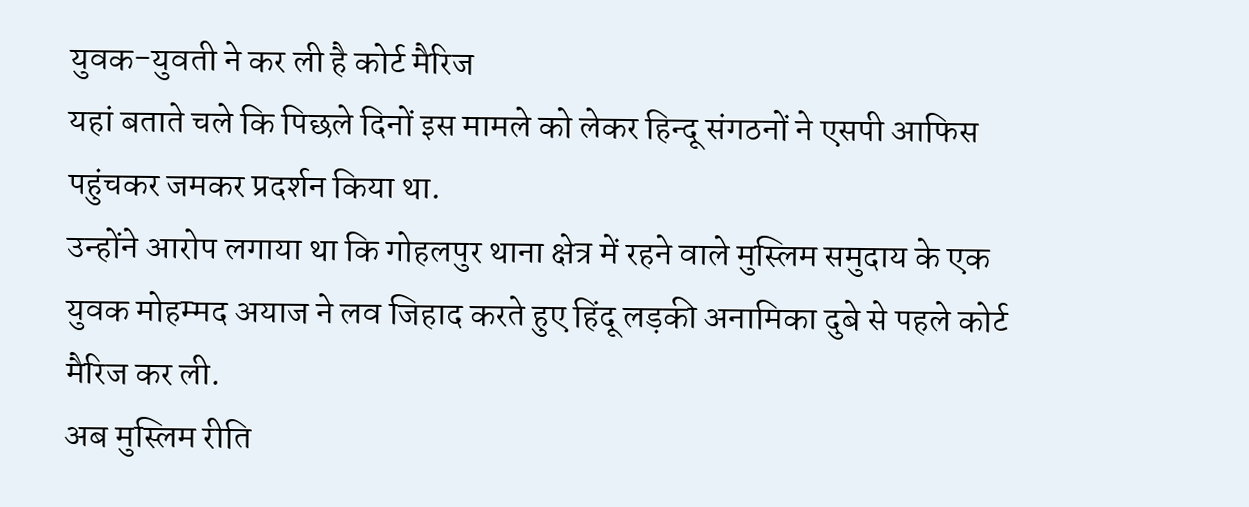युवक-युवती ने कर ली है कोर्ट मैरिज
यहां बताते चले कि पिछले दिनों इस मामले को लेकर हिन्दू संगठनों ने एसपी आफिस पहुंचकर जमकर प्रदर्शन किया था.
उन्होंने आरोप लगाया था कि गोहलपुर थाना क्षेत्र में रहने वाले मुस्लिम समुदाय के एक युवक मोहम्मद अयाज ने लव जिहाद करते हुए हिंदू लड़की अनामिका दुबे से पहले कोर्ट मैरिज कर ली.
अब मुस्लिम रीति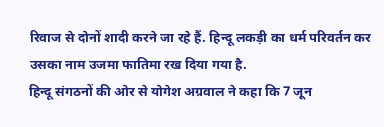रिवाज से दोनों शादी करने जा रहे हैं. हिन्दू लकड़ी का धर्म परिवर्तन कर उसका नाम उजमा फातिमा रख दिया गया है.
हिन्दू संगठनों की ओर से योगेश अग्रवाल ने कहा कि 7 जून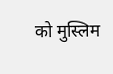को मुस्लिम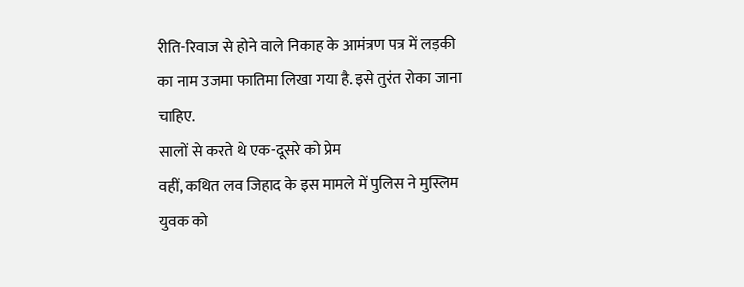रीति-रिवाज से होने वाले निकाह के आमंत्रण पत्र में लड़की का नाम उजमा फातिमा लिखा गया है. इसे तुरंत रोका जाना चाहिए.
सालों से करते थे एक-दूसरे को प्रेम
वहीं, कथित लव जिहाद के इस मामले में पुलिस ने मुस्लिम युवक को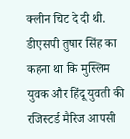क्लीन चिट दे दी थी. डीएसपी तुषार सिंह का कहना था कि मुस्लिम युवक और हिंदू युवती की रजिस्टर्ड मैरिज आपसी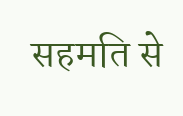सहमति से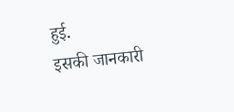हुई.
इसकी जानकारी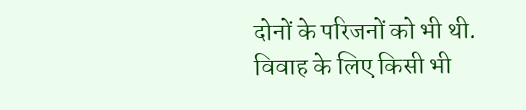दोनों के परिजनों को भी थी. विवाह के लिए किसी भी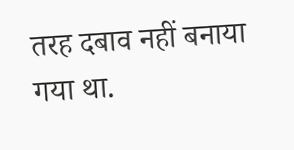तरह दबाव नहीं बनाया गया था.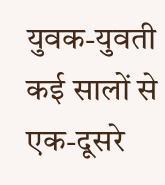युवक-युवती कई सालों से एक-दूसरे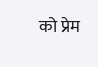को प्रेम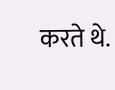करते थे.